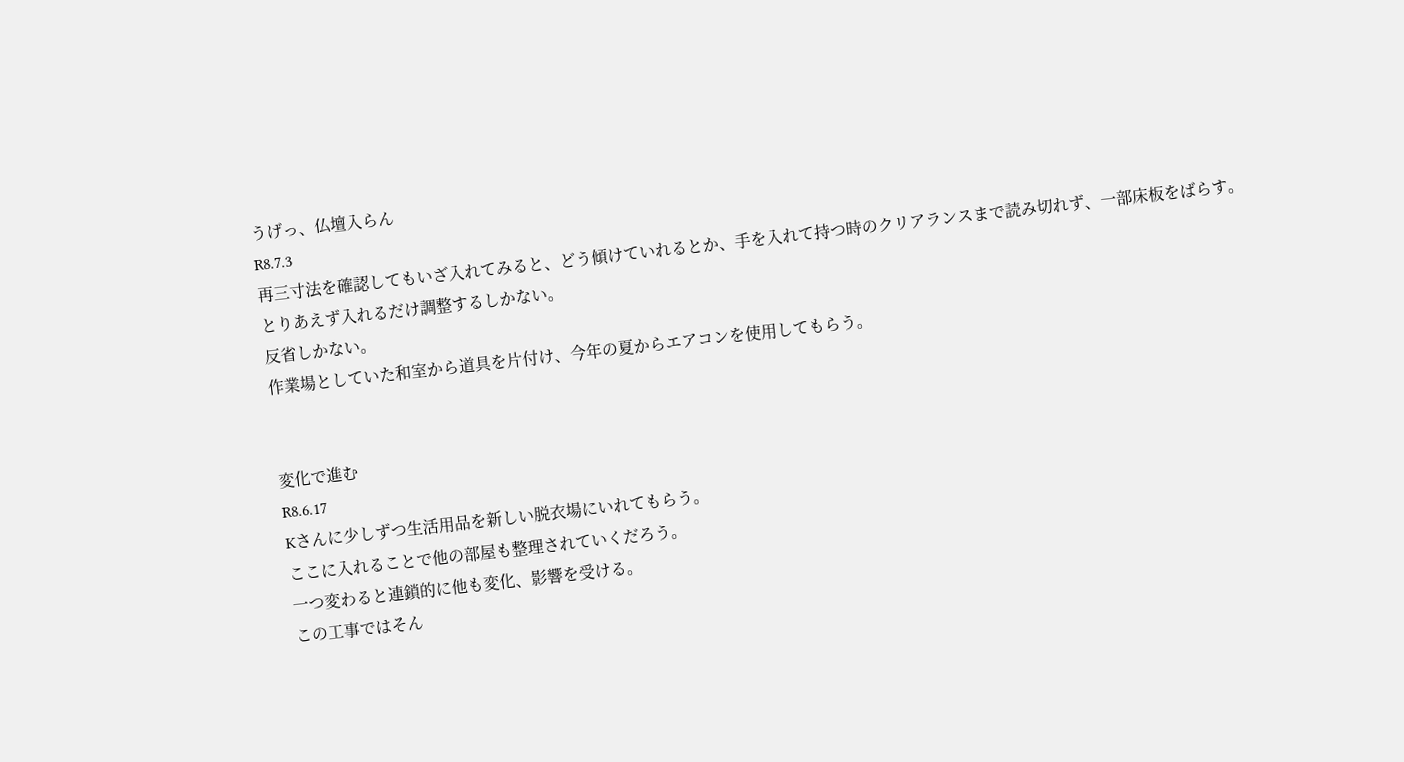うげっ、仏壇入らん
R8.7.3
再三寸法を確認してもいざ入れてみると、どう傾けていれるとか、手を入れて持つ時のクリアランスまで読み切れず、一部床板をばらす。
とりあえず入れるだけ調整するしかない。
反省しかない。
作業場としていた和室から道具を片付け、今年の夏からエアコンを使用してもらう。


変化で進む
R8.6.17
Kさんに少しずつ生活用品を新しい脱衣場にいれてもらう。
ここに入れることで他の部屋も整理されていくだろう。
一つ変わると連鎖的に他も変化、影響を受ける。
この工事ではそん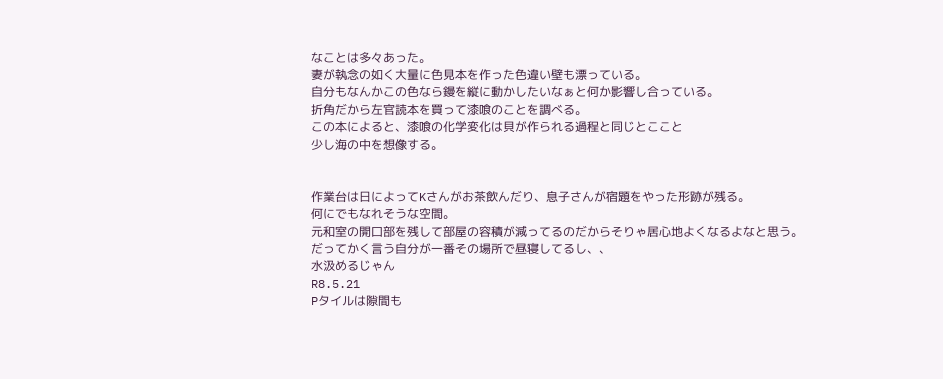なことは多々あった。
妻が執念の如く大量に色見本を作った色違い壁も漂っている。
自分もなんかこの色なら鏝を縦に動かしたいなぁと何か影響し合っている。
折角だから左官読本を買って漆喰のことを調べる。
この本によると、漆喰の化学変化は貝が作られる過程と同じとここと
少し海の中を想像する。


作業台は日によってKさんがお茶飲んだり、息子さんが宿題をやった形跡が残る。
何にでもなれそうな空間。
元和室の開口部を残して部屋の容積が減ってるのだからそりゃ居心地よくなるよなと思う。
だってかく言う自分が一番その場所で昼寝してるし、、
水汲めるじゃん
R8.5.21
Pタイルは隙間も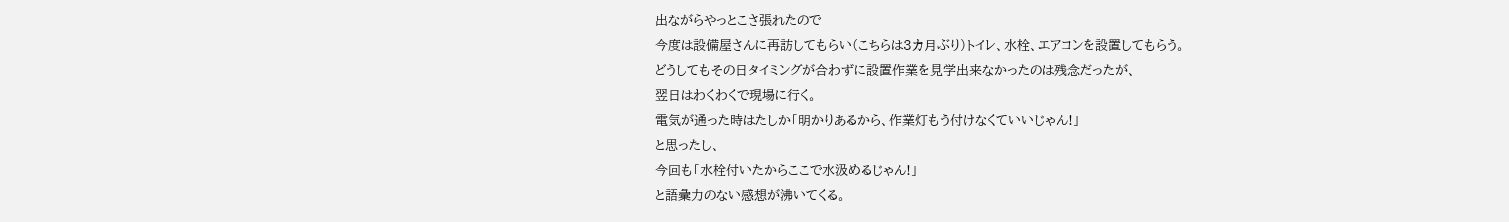出ながらやっとこさ張れたので
今度は設備屋さんに再訪してもらい(こちらは3カ月ぶり)トイレ、水栓、エアコンを設置してもらう。
どうしてもその日タイミングが合わずに設置作業を見学出来なかったのは残念だったが、
翌日はわくわくで現場に行く。
電気が通った時はたしか「明かりあるから、作業灯もう付けなくていいじゃん!」
と思ったし、
今回も「水栓付いたからここで水汲めるじゃん!」
と語彙力のない感想が沸いてくる。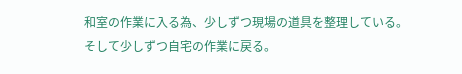和室の作業に入る為、少しずつ現場の道具を整理している。
そして少しずつ自宅の作業に戻る。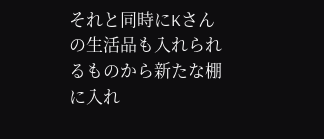それと同時にKさんの生活品も入れられるものから新たな棚に入れ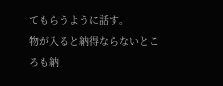てもらうように話す。
物が入ると納得ならないところも納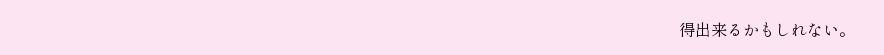得出来るかもしれない。